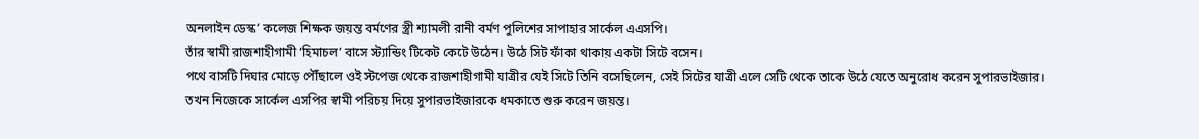অনলাইন ডেস্ক’ কলেজ শিক্ষক জয়ন্ত বর্মণের স্ত্রী শ্যামলী রানী বর্মণ পুলিশের সাপাহার সার্কেল এএসপি।
তাঁর স্বামী রাজশাহীগামী ‘হিমাচল’ বাসে স্ট্যান্ডিং টিকেট কেটে উঠেন। উঠে সিট ফাঁকা থাকায় একটা সিটে বসেন।
পথে বাসটি দিঘার মোড়ে পৌঁছালে ওই স্টপেজ থেকে রাজশাহীগামী যাত্রীর যেই সিটে তিনি বসেছিলেন, সেই সিটের যাত্রী এলে সেটি থেকে তাকে উঠে যেতে অনুরোধ করেন সুপারভাইজার।
তখন নিজেকে সার্কেল এসপির স্বামী পরিচয় দিয়ে সুপারভাইজারকে ধমকাতে শুরু করেন জয়ন্ত।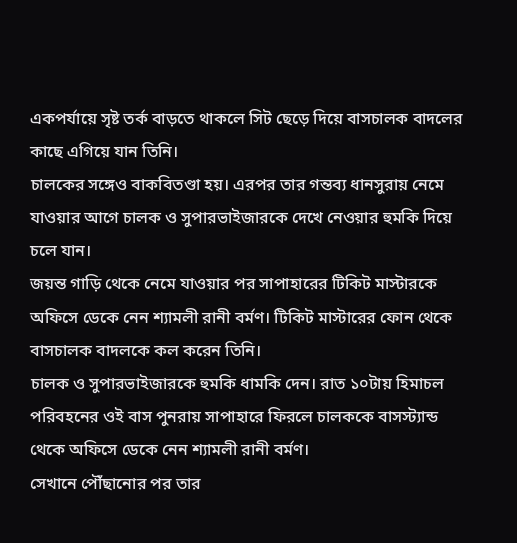একপর্যায়ে সৃষ্ট তর্ক বাড়তে থাকলে সিট ছেড়ে দিয়ে বাসচালক বাদলের কাছে এগিয়ে যান তিনি।
চালকের সঙ্গেও বাকবিতণ্ডা হয়। এরপর তার গন্তব্য ধানসুরায় নেমে যাওয়ার আগে চালক ও সুপারভাইজারকে দেখে নেওয়ার হুমকি দিয়ে চলে যান।
জয়ন্ত গাড়ি থেকে নেমে যাওয়ার পর সাপাহারের টিকিট মাস্টারকে অফিসে ডেকে নেন শ্যামলী রানী বর্মণ। টিকিট মাস্টারের ফোন থেকে বাসচালক বাদলকে কল করেন তিনি।
চালক ও সুপারভাইজারকে হুমকি ধামকি দেন। রাত ১০টায় হিমাচল পরিবহনের ওই বাস পুনরায় সাপাহারে ফিরলে চালককে বাসস্ট্যান্ড থেকে অফিসে ডেকে নেন শ্যামলী রানী বর্মণ।
সেখানে পৌঁছানোর পর তার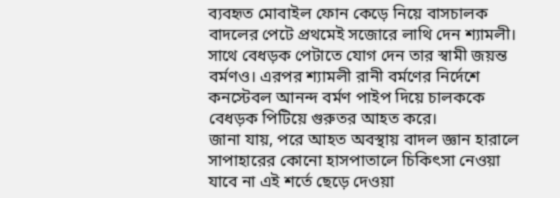ব্যবহৃত মোবাইল ফোন কেড়ে নিয়ে বাসচালক বাদলের পেটে প্রথমেই সজোরে লাথি দেন শ্যামলী।
সাথে বেধড়ক পেটাতে যোগ দেন তার স্বামী জয়ন্ত বর্মণও। এরপর শ্যামলী রানী বর্মণের নির্দেশে কনস্টেবল আনন্দ বর্মণ পাইপ দিয়ে চালককে বেধড়ক পিটিয়ে গুরুতর আহত করে।
জানা যায়, পরে আহত অবস্থায় বাদল জ্ঞান হারালে সাপাহারের কোনো হাসপাতালে চিকিৎসা নেওয়া যাবে না এই শর্তে ছেড়ে দেওয়া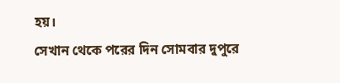হয়।
সেখান থেকে পরের দিন সোমবার দুপুরে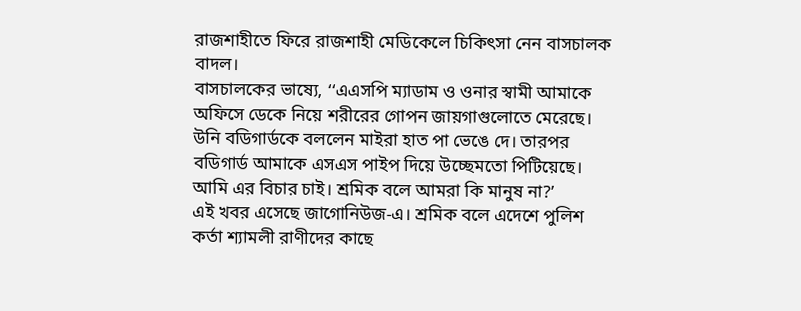রাজশাহীতে ফিরে রাজশাহী মেডিকেলে চিকিৎসা নেন বাসচালক বাদল।
বাসচালকের ভাষ্যে, ‘‘এএসপি ম্যাডাম ও ওনার স্বামী আমাকে অফিসে ডেকে নিয়ে শরীরের গোপন জায়গাগুলোতে মেরেছে। উনি বডিগার্ডকে বললেন মাইরা হাত পা ভেঙে দে। তারপর বডিগার্ড আমাকে এসএস পাইপ দিয়ে উচ্ছেমতো পিটিয়েছে। আমি এর বিচার চাই। শ্রমিক বলে আমরা কি মানুষ না?’
এই খবর এসেছে জাগোনিউজ-এ। শ্রমিক বলে এদেশে পুলিশ কর্তা শ্যামলী রাণীদের কাছে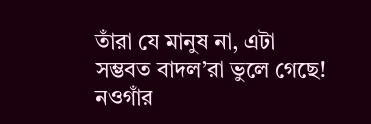তাঁরা যে মানুষ না, এটা সম্ভবত বাদল’রা ভুলে গেছে!
নওগাঁর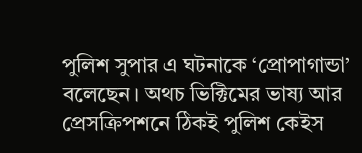পুলিশ সুপার এ ঘটনাকে ‘প্রোপাগান্ডা’ বলেছেন। অথচ ভিক্টিমের ভাষ্য আর প্রেসক্রিপশনে ঠিকই পুলিশ কেইস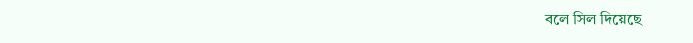বলে সিল দিয়েছে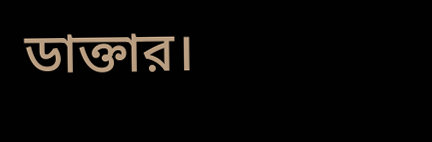ডাক্তার।